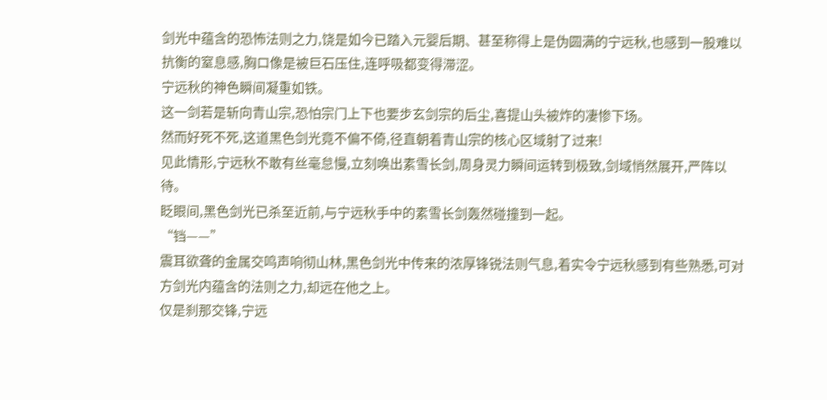剑光中蕴含的恐怖法则之力,饶是如今已踏入元婴后期、甚至称得上是伪圆满的宁远秋,也感到一股难以抗衡的窒息感,胸口像是被巨石压住,连呼吸都变得滞涩。
宁远秋的神色瞬间凝重如铁。
这一剑若是斩向青山宗,恐怕宗门上下也要步玄剑宗的后尘,喜提山头被炸的凄惨下场。
然而好死不死,这道黑色剑光竟不偏不倚,径直朝着青山宗的核心区域射了过来!
见此情形,宁远秋不敢有丝毫怠慢,立刻唤出素雪长剑,周身灵力瞬间运转到极致,剑域悄然展开,严阵以待。
眨眼间,黑色剑光已杀至近前,与宁远秋手中的素雪长剑轰然碰撞到一起。
“铛——”
震耳欲聋的金属交鸣声响彻山林,黑色剑光中传来的浓厚锋锐法则气息,着实令宁远秋感到有些熟悉,可对方剑光内蕴含的法则之力,却远在他之上。
仅是刹那交锋,宁远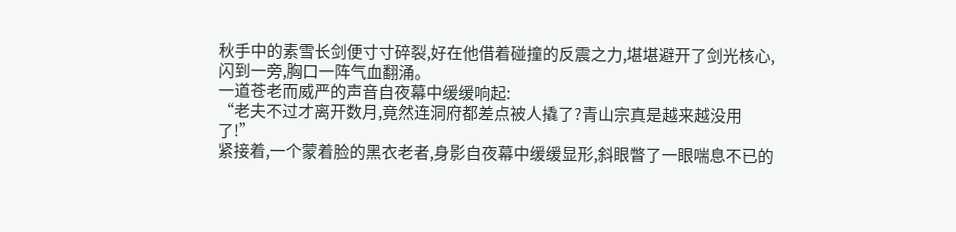秋手中的素雪长剑便寸寸碎裂,好在他借着碰撞的反震之力,堪堪避开了剑光核心,闪到一旁,胸口一阵气血翻涌。
一道苍老而威严的声音自夜幕中缓缓响起:
“老夫不过才离开数月,竟然连洞府都差点被人撬了?青山宗真是越来越没用了!”
紧接着,一个蒙着脸的黑衣老者,身影自夜幕中缓缓显形,斜眼瞥了一眼喘息不已的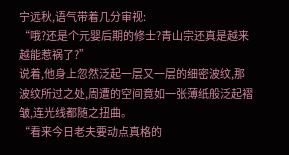宁远秋,语气带着几分审视:
“哦?还是个元婴后期的修士?青山宗还真是越来越能惹祸了?”
说着,他身上忽然泛起一层又一层的细密波纹,那波纹所过之处,周遭的空间竟如一张薄纸般泛起褶皱,连光线都随之扭曲。
“看来今日老夫要动点真格的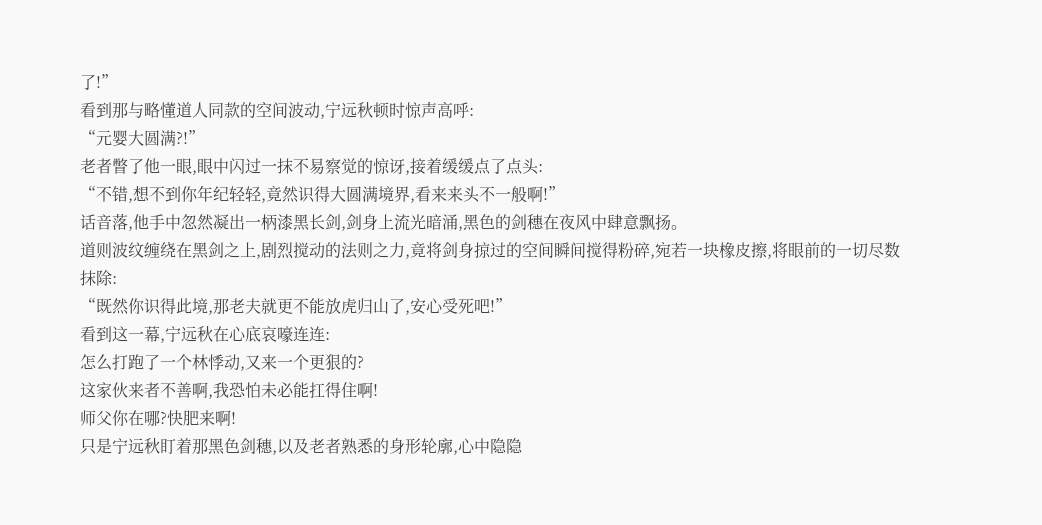了!”
看到那与略懂道人同款的空间波动,宁远秋顿时惊声高呼:
“元婴大圆满?!”
老者瞥了他一眼,眼中闪过一抹不易察觉的惊讶,接着缓缓点了点头:
“不错,想不到你年纪轻轻,竟然识得大圆满境界,看来来头不一般啊!”
话音落,他手中忽然凝出一柄漆黑长剑,剑身上流光暗涌,黑色的剑穗在夜风中肆意飘扬。
道则波纹缠绕在黑剑之上,剧烈搅动的法则之力,竟将剑身掠过的空间瞬间搅得粉碎,宛若一块橡皮擦,将眼前的一切尽数抹除:
“既然你识得此境,那老夫就更不能放虎归山了,安心受死吧!”
看到这一幕,宁远秋在心底哀嚎连连:
怎么打跑了一个林悸动,又来一个更狠的?
这家伙来者不善啊,我恐怕未必能扛得住啊!
师父你在哪?快肥来啊!
只是宁远秋盯着那黑色剑穗,以及老者熟悉的身形轮廓,心中隐隐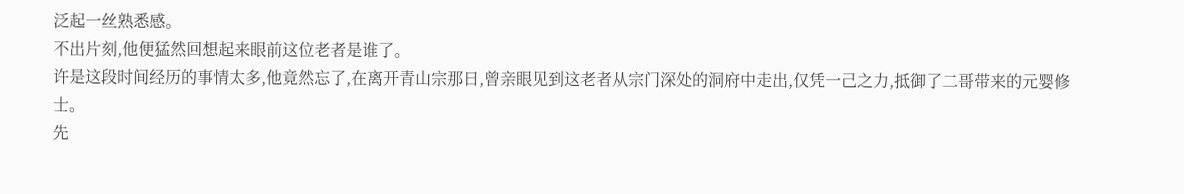泛起一丝熟悉感。
不出片刻,他便猛然回想起来眼前这位老者是谁了。
许是这段时间经历的事情太多,他竟然忘了,在离开青山宗那日,曾亲眼见到这老者从宗门深处的洞府中走出,仅凭一己之力,抵御了二哥带来的元婴修士。
先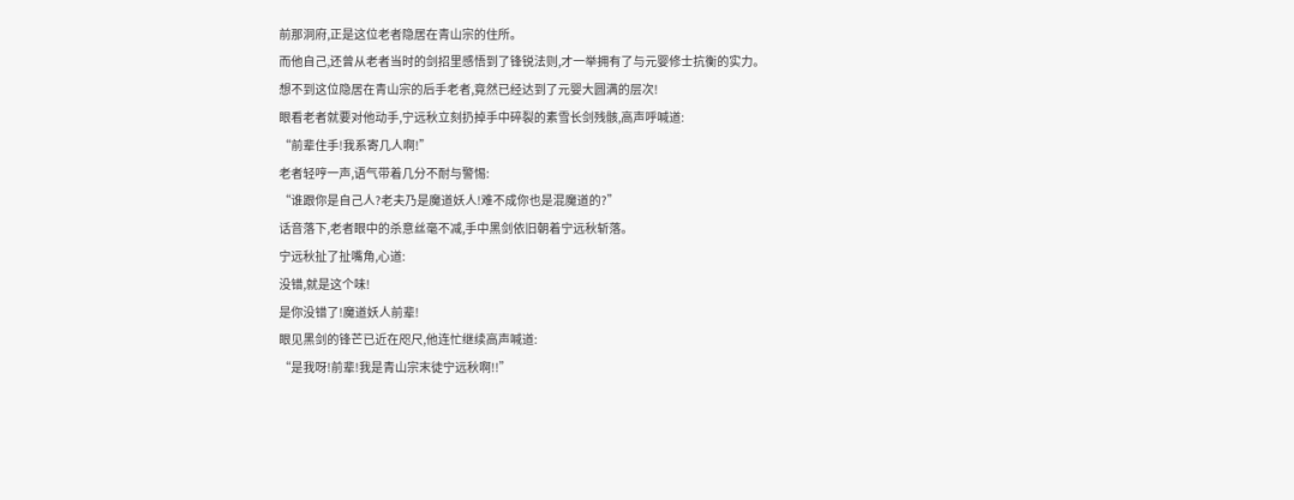前那洞府,正是这位老者隐居在青山宗的住所。
而他自己,还曾从老者当时的剑招里感悟到了锋锐法则,才一举拥有了与元婴修士抗衡的实力。
想不到这位隐居在青山宗的后手老者,竟然已经达到了元婴大圆满的层次!
眼看老者就要对他动手,宁远秋立刻扔掉手中碎裂的素雪长剑残骸,高声呼喊道:
“前辈住手!我系寄几人啊!”
老者轻哼一声,语气带着几分不耐与警惕:
“谁跟你是自己人?老夫乃是魔道妖人!难不成你也是混魔道的?”
话音落下,老者眼中的杀意丝毫不减,手中黑剑依旧朝着宁远秋斩落。
宁远秋扯了扯嘴角,心道:
没错,就是这个味!
是你没错了!魔道妖人前辈!
眼见黑剑的锋芒已近在咫尺,他连忙继续高声喊道:
“是我呀!前辈!我是青山宗末徒宁远秋啊!!”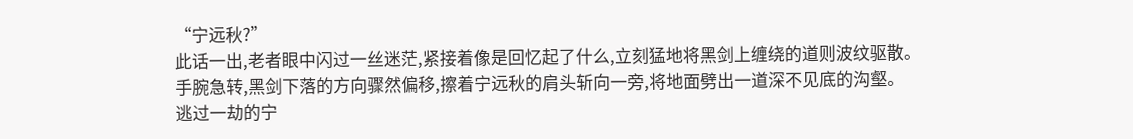“宁远秋?”
此话一出,老者眼中闪过一丝迷茫,紧接着像是回忆起了什么,立刻猛地将黑剑上缠绕的道则波纹驱散。
手腕急转,黑剑下落的方向骤然偏移,擦着宁远秋的肩头斩向一旁,将地面劈出一道深不见底的沟壑。
逃过一劫的宁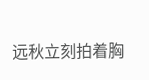远秋立刻拍着胸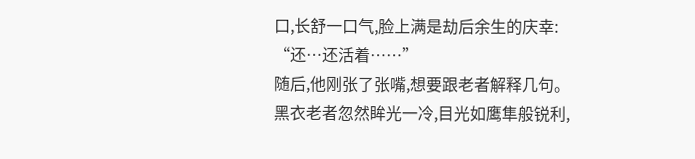口,长舒一口气,脸上满是劫后余生的庆幸:
“还…还活着……”
随后,他刚张了张嘴,想要跟老者解释几句。
黑衣老者忽然眸光一冷,目光如鹰隼般锐利,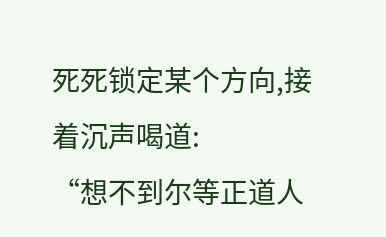死死锁定某个方向,接着沉声喝道:
“想不到尔等正道人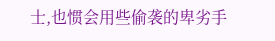士,也惯会用些偷袭的卑劣手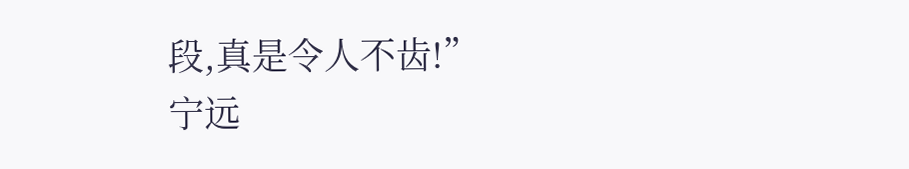段,真是令人不齿!”
宁远